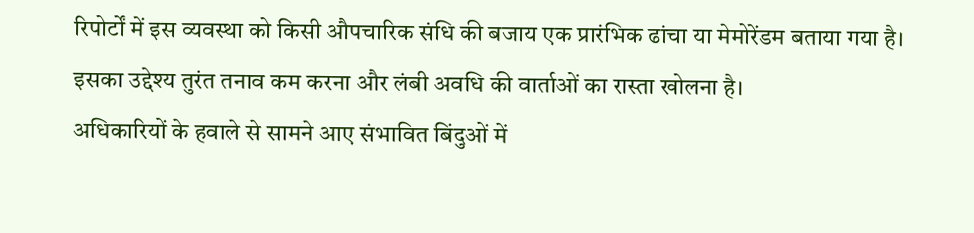रिपोर्टों में इस व्यवस्था को किसी औपचारिक संधि की बजाय एक प्रारंभिक ढांचा या मेमोरेंडम बताया गया है। इसका उद्देश्य तुरंत तनाव कम करना और लंबी अवधि की वार्ताओं का रास्ता खोलना है।
अधिकारियों के हवाले से सामने आए संभावित बिंदुओं में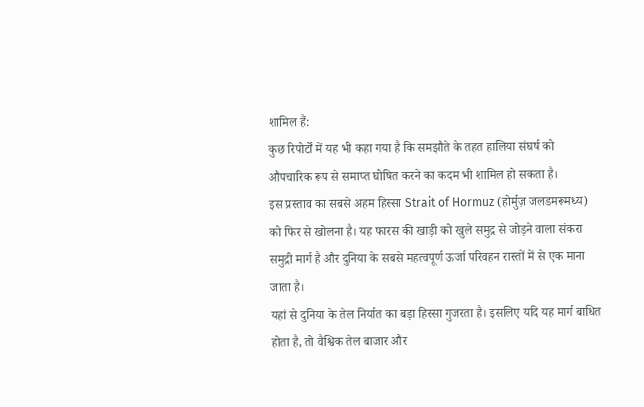शामिल हैं:
कुछ रिपोर्टों में यह भी कहा गया है कि समझौते के तहत हालिया संघर्ष को औपचारिक रूप से समाप्त घोषित करने का कदम भी शामिल हो सकता है।
इस प्रस्ताव का सबसे अहम हिस्सा Strait of Hormuz (होर्मुज़ जलडमरूमध्य) को फिर से खोलना है। यह फारस की खाड़ी को खुले समुद्र से जोड़ने वाला संकरा समुद्री मार्ग है और दुनिया के सबसे महत्वपूर्ण ऊर्जा परिवहन रास्तों में से एक माना जाता है।
यहां से दुनिया के तेल निर्यात का बड़ा हिस्सा गुजरता है। इसलिए यदि यह मार्ग बाधित होता है, तो वैश्विक तेल बाजार और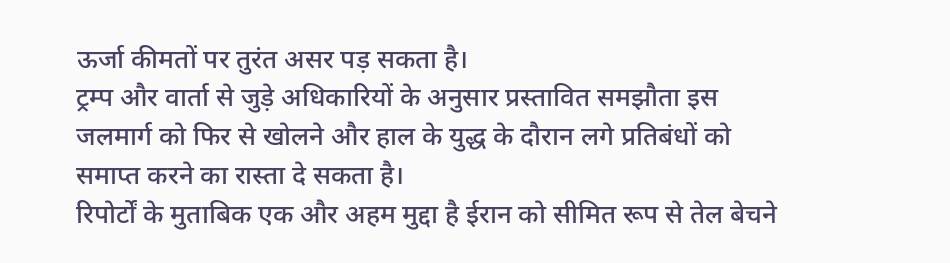ऊर्जा कीमतों पर तुरंत असर पड़ सकता है।
ट्रम्प और वार्ता से जुड़े अधिकारियों के अनुसार प्रस्तावित समझौता इस जलमार्ग को फिर से खोलने और हाल के युद्ध के दौरान लगे प्रतिबंधों को समाप्त करने का रास्ता दे सकता है।
रिपोर्टों के मुताबिक एक और अहम मुद्दा है ईरान को सीमित रूप से तेल बेचने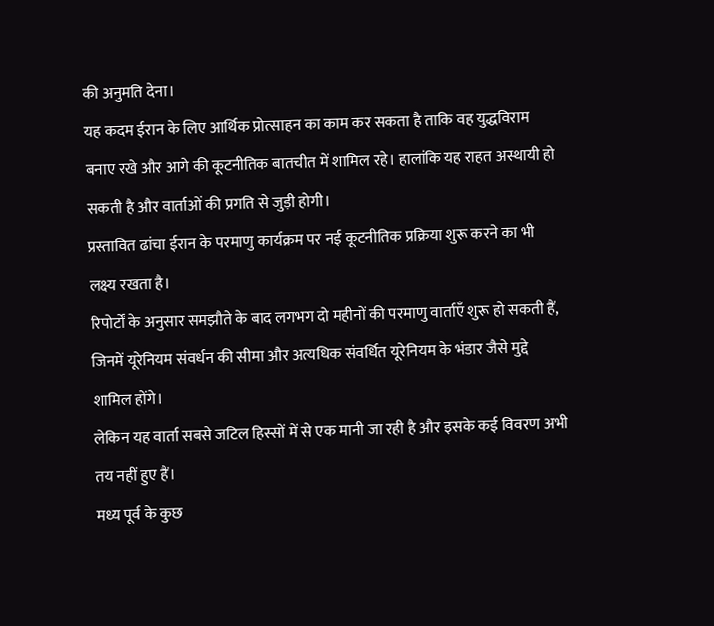की अनुमति देना।
यह कदम ईरान के लिए आर्थिक प्रोत्साहन का काम कर सकता है ताकि वह युद्धविराम बनाए रखे और आगे की कूटनीतिक बातचीत में शामिल रहे। हालांकि यह राहत अस्थायी हो सकती है और वार्ताओं की प्रगति से जुड़ी होगी।
प्रस्तावित ढांचा ईरान के परमाणु कार्यक्रम पर नई कूटनीतिक प्रक्रिया शुरू करने का भी लक्ष्य रखता है।
रिपोर्टों के अनुसार समझौते के बाद लगभग दो महीनों की परमाणु वार्ताएँ शुरू हो सकती हैं, जिनमें यूरेनियम संवर्धन की सीमा और अत्यधिक संवर्धित यूरेनियम के भंडार जैसे मुद्दे शामिल होंगे।
लेकिन यह वार्ता सबसे जटिल हिस्सों में से एक मानी जा रही है और इसके कई विवरण अभी तय नहीं हुए हैं।
मध्य पूर्व के कुछ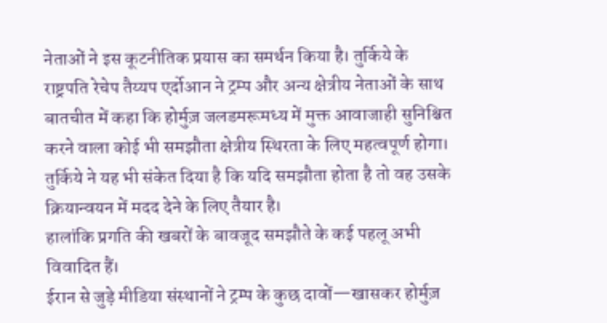नेताओं ने इस कूटनीतिक प्रयास का समर्थन किया है। तुर्किये के राष्ट्रपति रेचेप तैय्यप एर्दोआन ने ट्रम्प और अन्य क्षेत्रीय नेताओं के साथ बातचीत में कहा कि होर्मुज़ जलडमरूमध्य में मुक्त आवाजाही सुनिश्चित करने वाला कोई भी समझौता क्षेत्रीय स्थिरता के लिए महत्वपूर्ण होगा।
तुर्किये ने यह भी संकेत दिया है कि यदि समझौता होता है तो वह उसके क्रियान्वयन में मदद देने के लिए तैयार है।
हालांकि प्रगति की खबरों के बावजूद समझौते के कई पहलू अभी विवादित हैं।
ईरान से जुड़े मीडिया संस्थानों ने ट्रम्प के कुछ दावों—खासकर होर्मुज़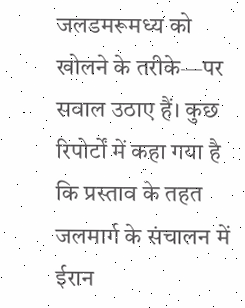जलडमरूमध्य को खोलने के तरीके—पर सवाल उठाए हैं। कुछ रिपोर्टों में कहा गया है कि प्रस्ताव के तहत जलमार्ग के संचालन में ईरान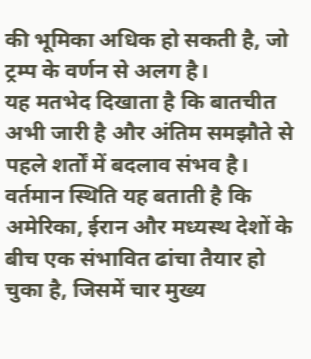की भूमिका अधिक हो सकती है, जो ट्रम्प के वर्णन से अलग है।
यह मतभेद दिखाता है कि बातचीत अभी जारी है और अंतिम समझौते से पहले शर्तों में बदलाव संभव है।
वर्तमान स्थिति यह बताती है कि अमेरिका, ईरान और मध्यस्थ देशों के बीच एक संभावित ढांचा तैयार हो चुका है, जिसमें चार मुख्य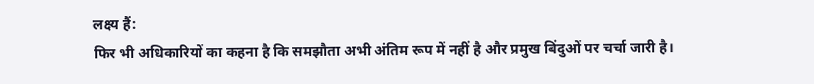लक्ष्य हैं:
फिर भी अधिकारियों का कहना है कि समझौता अभी अंतिम रूप में नहीं है और प्रमुख बिंदुओं पर चर्चा जारी है।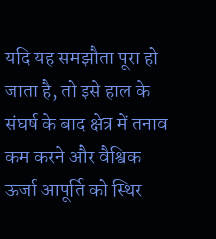यदि यह समझौता पूरा हो जाता है, तो इसे हाल के संघर्ष के बाद क्षेत्र में तनाव कम करने और वैश्विक ऊर्जा आपूर्ति को स्थिर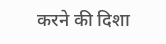करने की दिशा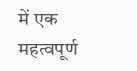में एक महत्वपूर्ण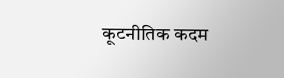कूटनीतिक कदम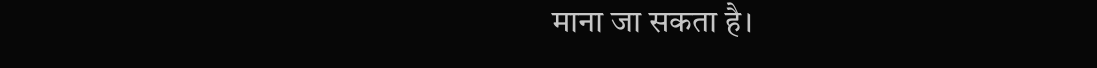माना जा सकता है।